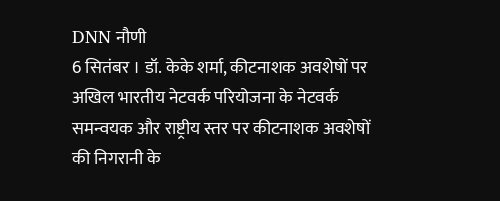DNN नौणी
6 सितंबर । डॉ. केके शर्मा, कीटनाशक अवशेषों पर अखिल भारतीय नेटवर्क परियोजना के नेटवर्क समन्वयक और राष्ट्रीय स्तर पर कीटनाशक अवशेषों की निगरानी के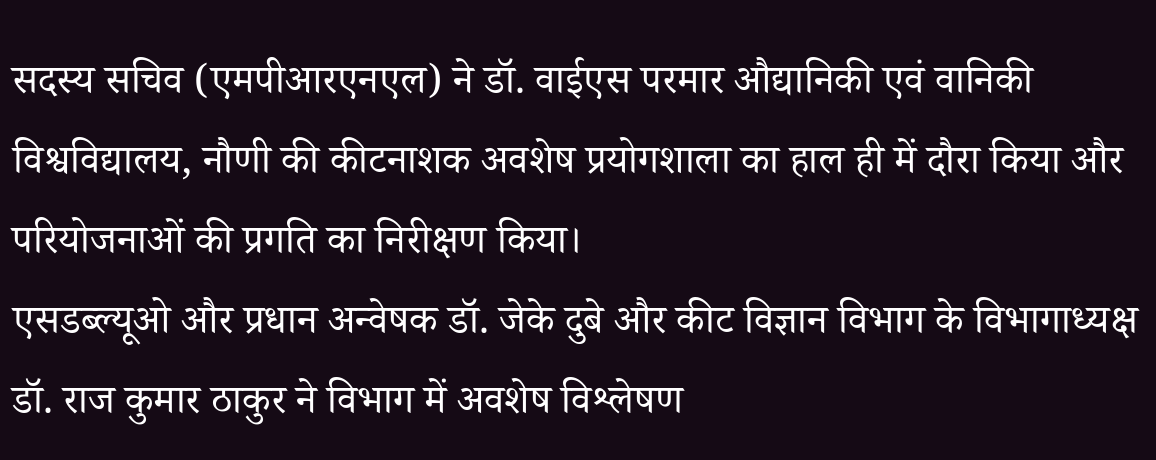सदस्य सचिव (एमपीआरएनएल) ने डॉ. वाईएस परमार औद्यानिकी एवं वानिकी विश्वविद्यालय, नौणी की कीटनाशक अवशेष प्रयोगशाला का हाल ही में दौरा किया और परियोजनाओं की प्रगति का निरीक्षण किया।
एसडब्ल्यूओ और प्रधान अन्वेषक डॉ. जेके दुबे और कीट विज्ञान विभाग के विभागाध्यक्ष डॉ. राज कुमार ठाकुर ने विभाग में अवशेष विश्लेषण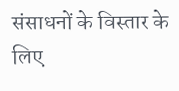संसाधनों के विस्तार के लिए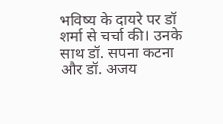भविष्य के दायरे पर डॉ शर्मा से चर्चा की। उनके साथ डॉ. सपना कटना और डॉ. अजय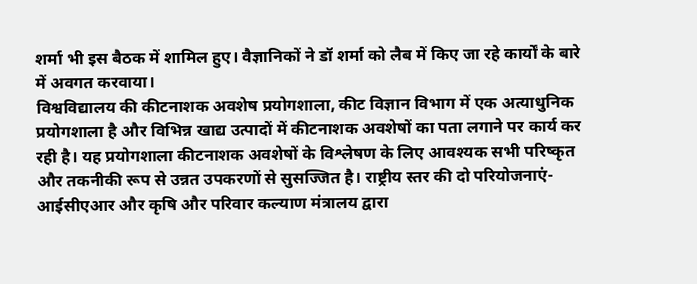शर्मा भी इस बैठक में शामिल हुए। वैज्ञानिकों ने डॉ शर्मा को लैब में किए जा रहे कार्यों के बारे में अवगत करवाया।
विश्वविद्यालय की कीटनाशक अवशेष प्रयोगशाला, कीट विज्ञान विभाग में एक अत्याधुनिक प्रयोगशाला है और विभिन्न खाद्य उत्पादों में कीटनाशक अवशेषों का पता लगाने पर कार्य कर रही है। यह प्रयोगशाला कीटनाशक अवशेषों के विश्लेषण के लिए आवश्यक सभी परिष्कृत और तकनीकी रूप से उन्नत उपकरणों से सुसज्जित है। राष्ट्रीय स्तर की दो परियोजनाएं- आईसीएआर और कृषि और परिवार कल्याण मंत्रालय द्वारा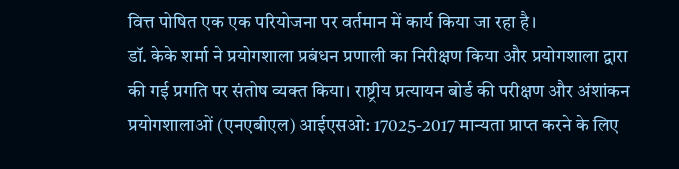वित्त पोषित एक एक परियोजना पर वर्तमान में कार्य किया जा रहा है।
डॉ. केके शर्मा ने प्रयोगशाला प्रबंधन प्रणाली का निरीक्षण किया और प्रयोगशाला द्वारा की गई प्रगति पर संतोष व्यक्त किया। राष्ट्रीय प्रत्यायन बोर्ड की परीक्षण और अंशांकन प्रयोगशालाओं (एनएबीएल) आईएसओ: 17025-2017 मान्यता प्राप्त करने के लिए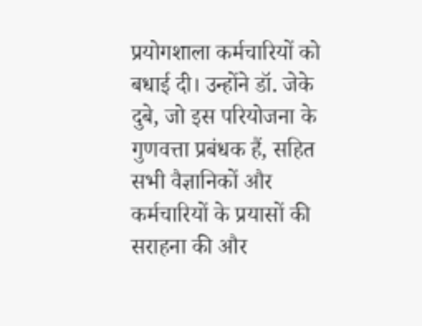प्रयोगशाला कर्मचारियों को बधाई दी। उन्होंने डॉ. जेके दुबे, जो इस परियोजना के गुणवत्ता प्रबंधक हैं, सहित सभी वैज्ञानिकों और कर्मचारियों के प्रयासों की सराहना की और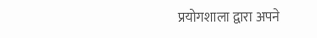प्रयोगशाला द्वारा अपने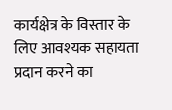कार्यक्षेत्र के विस्तार के लिए आवश्यक सहायता प्रदान करने का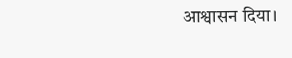आश्वासन दिया।